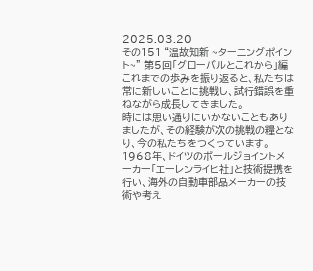2025.03.20
その151 “温故知新 ~ターニングポイント~” 第5回「グローバルとこれから」編
これまでの歩みを振り返ると、私たちは常に新しいことに挑戦し、試行錯誤を重ねながら成長してきました。
時には思い通りにいかないこともありましたが、その経験が次の挑戦の糧となり、今の私たちをつくっています。1968年、ドイツのボールジョイントメーカー「エーレンライヒ社」と技術提携を行い、海外の自動車部品メーカーの技術や考え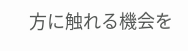方に触れる機会を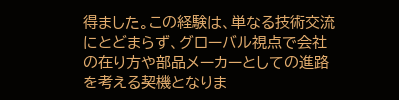得ました。この経験は、単なる技術交流にとどまらず、グローバル視点で会社の在り方や部品メーカーとしての進路を考える契機となりま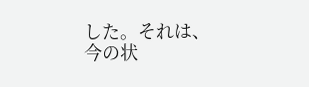した。それは、今の状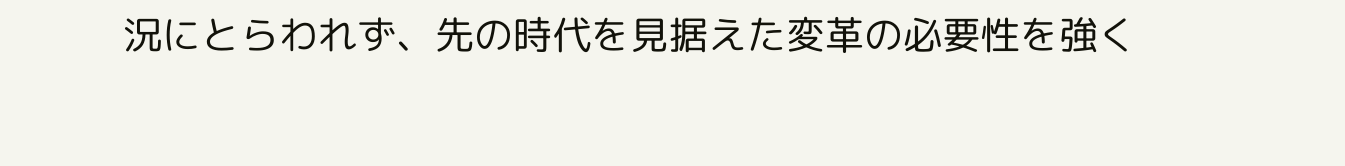況にとらわれず、先の時代を見据えた変革の必要性を強く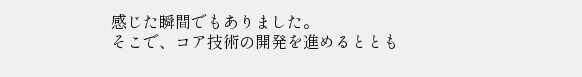感じた瞬間でもありました。
そこで、コア技術の開発を進めるととも